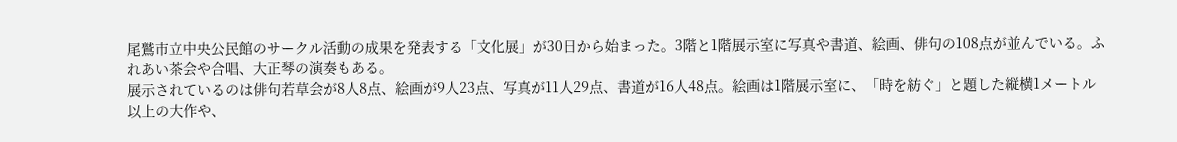尾鷲市立中央公民館のサークル活動の成果を発表する「文化展」が30日から始まった。3階と1階展示室に写真や書道、絵画、俳句の108点が並んでいる。ふれあい茶会や合唱、大正琴の演奏もある。
展示されているのは俳句若草会が8人8点、絵画が9人23点、写真が11人29点、書道が16人48点。絵画は1階展示室に、「時を紡ぐ」と題した縦横1メートル以上の大作や、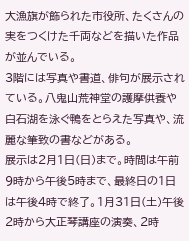大漁旗が飾られた市役所、たくさんの実をつくけた千両などを描いた作品が並んでいる。
3階には写真や書道、俳句が展示されている。八鬼山荒神堂の護摩供養や白石湖を泳ぐ鴨をとらえた写真や、流麗な筆致の書などがある。
展示は2月1日(日)まで。時間は午前9時から午後5時まで、最終日の1日は午後4時で終了。1月31日(土)午後2時から大正琴講座の演奏、2時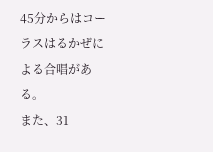45分からはコーラスはるかぜによる合唱がある。
また、31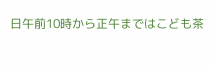日午前10時から正午まではこども茶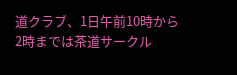道クラブ、1日午前10時から2時までは茶道サークル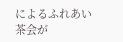によるふれあい茶会が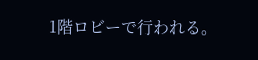1階ロビーで行われる。